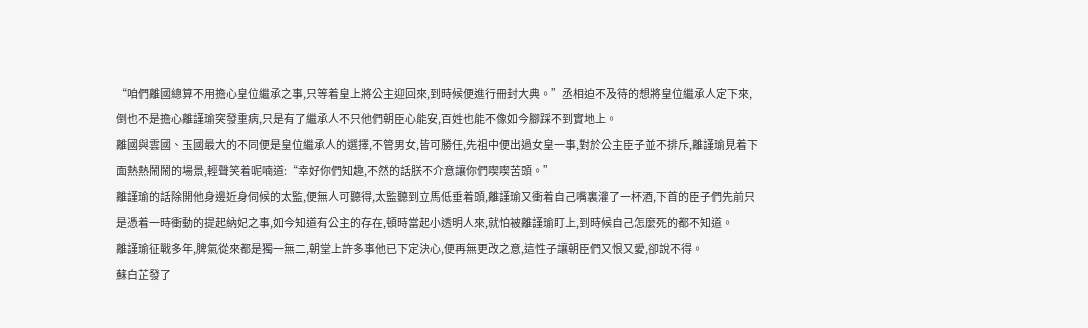“咱們離國總算不用擔心皇位繼承之事,只等着皇上將公主迎回來,到時候便進行冊封大典。”丞相迫不及待的想將皇位繼承人定下來,倒也不是擔心離謹瑜突發重病,只是有了繼承人不只他們朝臣心能安,百姓也能不像如今腳踩不到實地上。
離國與雲國、玉國最大的不同便是皇位繼承人的選擇,不管男女,皆可勝任,先祖中便出過女皇一事,對於公主臣子並不排斥,離謹瑜見着下面熱熱鬧鬧的場景,輕聲笑着呢喃道:“幸好你們知趣,不然的話朕不介意讓你們喫喫苦頭。”
離謹瑜的話除開他身邊近身伺候的太監,便無人可聽得,太監聽到立馬低垂着頭,離謹瑜又衝着自己嘴裏灌了一杯酒,下首的臣子們先前只是憑着一時衝動的提起納妃之事,如今知道有公主的存在,頓時當起小透明人來,就怕被離謹瑜盯上,到時候自己怎麼死的都不知道。
離謹瑜征戰多年,脾氣從來都是獨一無二,朝堂上許多事他已下定決心,便再無更改之意,這性子讓朝臣們又恨又愛,卻說不得。
蘇白芷發了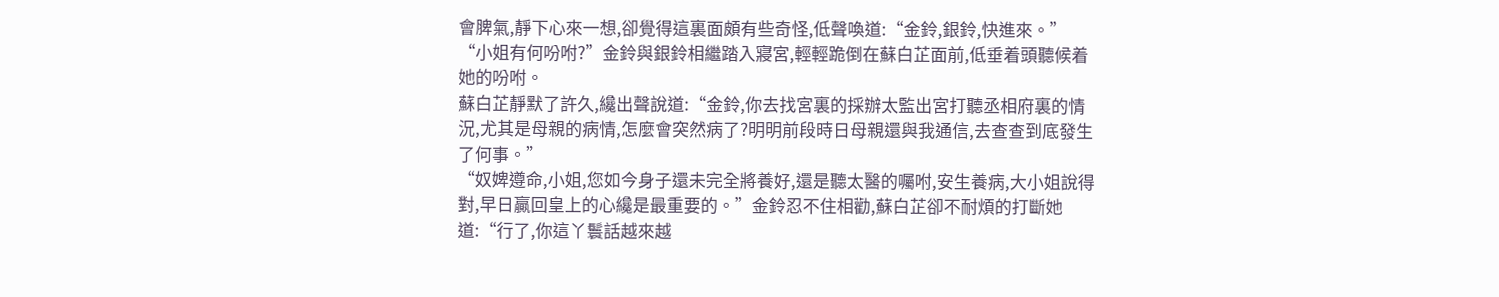會脾氣,靜下心來一想,卻覺得這裏面頗有些奇怪,低聲喚道:“金鈴,銀鈴,快進來。”
“小姐有何吩咐?”金鈴與銀鈴相繼踏入寢宮,輕輕跪倒在蘇白芷面前,低垂着頭聽候着她的吩咐。
蘇白芷靜默了許久,纔出聲說道:“金鈴,你去找宮裏的採辦太監出宮打聽丞相府裏的情況,尤其是母親的病情,怎麼會突然病了?明明前段時日母親還與我通信,去查查到底發生了何事。”
“奴婢遵命,小姐,您如今身子還未完全將養好,還是聽太醫的囑咐,安生養病,大小姐說得對,早日贏回皇上的心纔是最重要的。”金鈴忍不住相勸,蘇白芷卻不耐煩的打斷她道:“行了,你這丫鬟話越來越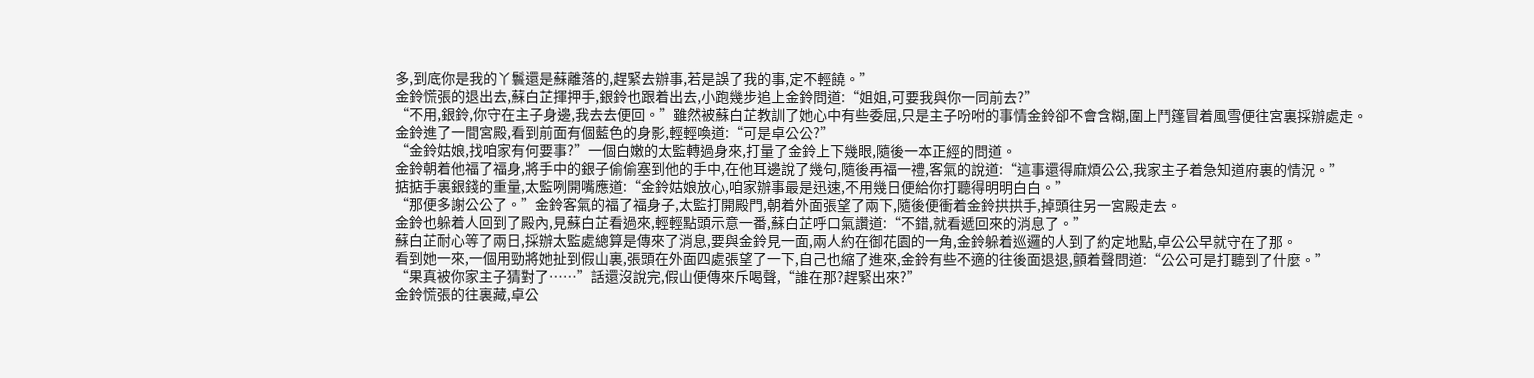多,到底你是我的丫鬟還是蘇離落的,趕緊去辦事,若是誤了我的事,定不輕饒。”
金鈴慌張的退出去,蘇白芷揮押手,銀鈴也跟着出去,小跑幾步追上金鈴問道:“姐姐,可要我與你一同前去?”
“不用,銀鈴,你守在主子身邊,我去去便回。”雖然被蘇白芷教訓了她心中有些委屈,只是主子吩咐的事情金鈴卻不會含糊,圍上鬥篷冒着風雪便往宮裏採辦處走。
金鈴進了一間宮殿,看到前面有個藍色的身影,輕輕喚道:“可是卓公公?”
“金鈴姑娘,找咱家有何要事?”一個白嫩的太監轉過身來,打量了金鈴上下幾眼,隨後一本正經的問道。
金鈴朝着他福了福身,將手中的銀子偷偷塞到他的手中,在他耳邊說了幾句,隨後再福一禮,客氣的說道:“這事還得麻煩公公,我家主子着急知道府裏的情況。”
掂掂手裏銀錢的重量,太監咧開嘴應道:“金鈴姑娘放心,咱家辦事最是迅速,不用幾日便給你打聽得明明白白。”
“那便多謝公公了。”金鈴客氣的福了福身子,太監打開殿門,朝着外面張望了兩下,隨後便衝着金鈴拱拱手,掉頭往另一宮殿走去。
金鈴也躲着人回到了殿內,見蘇白芷看過來,輕輕點頭示意一番,蘇白芷呼口氣讚道:“不錯,就看遞回來的消息了。”
蘇白芷耐心等了兩日,採辦太監處總算是傳來了消息,要與金鈴見一面,兩人約在御花園的一角,金鈴躲着巡邏的人到了約定地點,卓公公早就守在了那。
看到她一來,一個用勁將她扯到假山裏,張頭在外面四處張望了一下,自己也縮了進來,金鈴有些不適的往後面退退,顫着聲問道:“公公可是打聽到了什麼。”
“果真被你家主子猜對了……”話還沒說完,假山便傳來斥喝聲,“誰在那?趕緊出來?”
金鈴慌張的往裏藏,卓公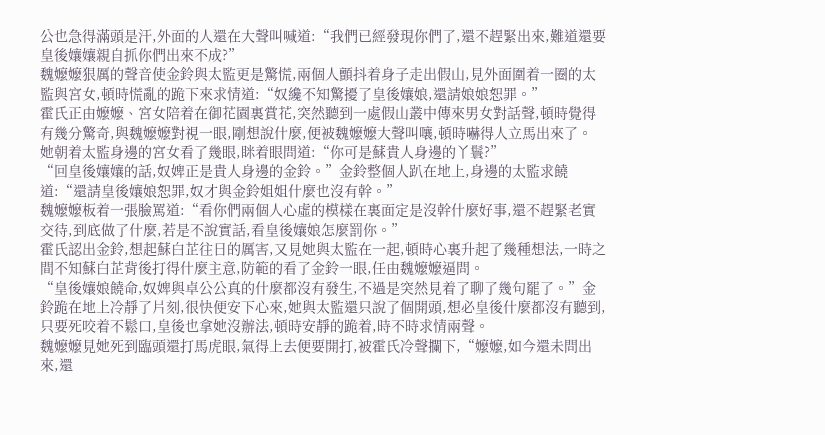公也急得滿頭是汗,外面的人還在大聲叫喊道:“我們已經發現你們了,還不趕緊出來,難道還要皇後孃孃親自抓你們出來不成?”
魏嬤嬤狠厲的聲音使金鈴與太監更是驚慌,兩個人顫抖着身子走出假山,見外面圍着一圈的太監與宮女,頓時慌亂的跪下來求情道:“奴纔不知驚擾了皇後孃娘,還請娘娘恕罪。”
霍氏正由嬤嬤、宮女陪着在御花園裏賞花,突然聽到一處假山叢中傳來男女對話聲,頓時覺得有幾分驚奇,與魏嬤嬤對視一眼,剛想說什麼,便被魏嬤嬤大聲叫嚷,頓時嚇得人立馬出來了。
她朝着太監身邊的宮女看了幾眼,眯着眼問道:“你可是蘇貴人身邊的丫鬟?”
“回皇後孃孃的話,奴婢正是貴人身邊的金鈴。”金鈴整個人趴在地上,身邊的太監求饒道:“還請皇後孃娘恕罪,奴才與金鈴姐姐什麼也沒有幹。”
魏嬤嬤板着一張臉罵道:“看你們兩個人心虛的模樣在裏面定是沒幹什麼好事,還不趕緊老實交待,到底做了什麼,若是不說實話,看皇後孃娘怎麼罰你。”
霍氏認出金鈴,想起蘇白芷往日的厲害,又見她與太監在一起,頓時心裏升起了幾種想法,一時之間不知蘇白芷背後打得什麼主意,防範的看了金鈴一眼,任由魏嬤嬤逼問。
“皇後孃娘饒命,奴婢與卓公公真的什麼都沒有發生,不過是突然見着了聊了幾句罷了。”金鈴跪在地上冷靜了片刻,很快便安下心來,她與太監還只說了個開頭,想必皇後什麼都沒有聽到,只要死咬着不鬆口,皇後也拿她沒辦法,頓時安靜的跪着,時不時求情兩聲。
魏嬤嬤見她死到臨頭還打馬虎眼,氣得上去便要開打,被霍氏冷聲攔下,“嬤嬤,如今還未問出來,還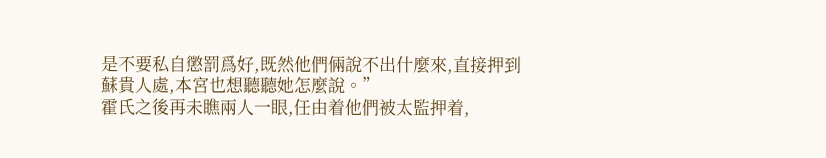是不要私自懲罰爲好,既然他們倆說不出什麼來,直接押到蘇貴人處,本宮也想聽聽她怎麼說。”
霍氏之後再未瞧兩人一眼,任由着他們被太監押着,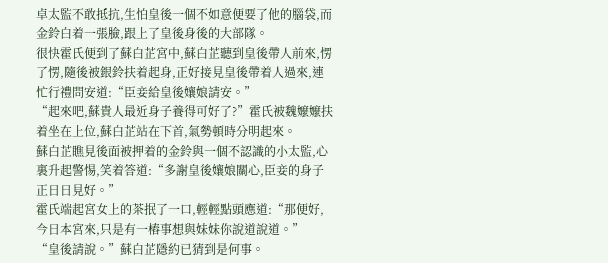卓太監不敢抵抗,生怕皇後一個不如意便要了他的腦袋,而金鈴白着一張臉,跟上了皇後身後的大部隊。
很快霍氏便到了蘇白芷宮中,蘇白芷聽到皇後帶人前來,愣了愣,隨後被銀鈴扶着起身,正好接見皇後帶着人過來,連忙行禮問安道:“臣妾給皇後孃娘請安。”
“起來吧,蘇貴人最近身子養得可好了?”霍氏被魏嬤嬤扶着坐在上位,蘇白芷站在下首,氣勢頓時分明起來。
蘇白芷瞧見後面被押着的金鈴與一個不認識的小太監,心裏升起警惕,笑着答道:“多謝皇後孃娘關心,臣妾的身子正日日見好。”
霍氏端起宮女上的茶抿了一口,輕輕點頭應道:“那便好,今日本宮來,只是有一樁事想與妹妹你說道說道。”
“皇後請說。”蘇白芷隱約已猜到是何事。